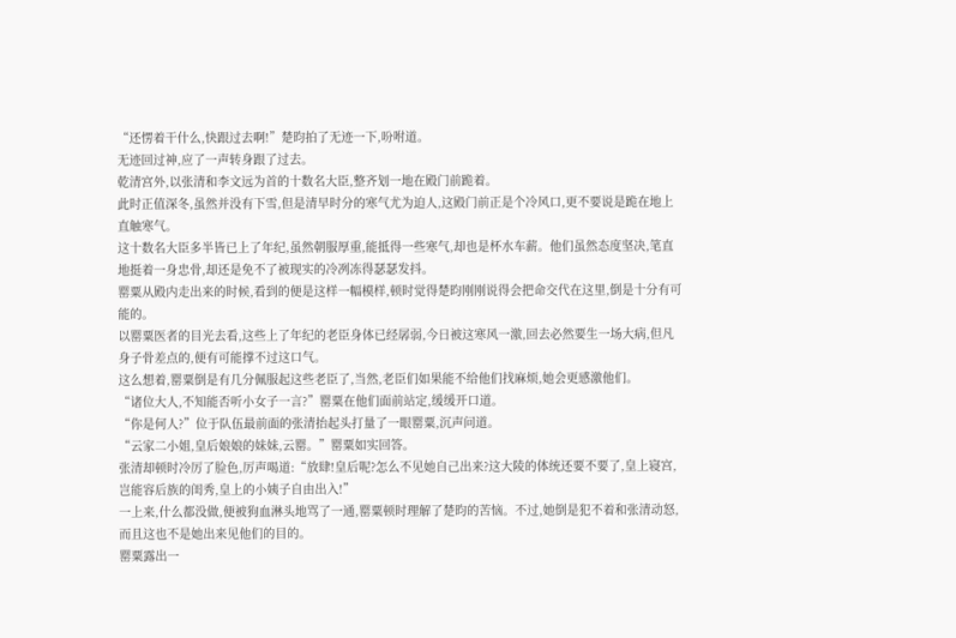“还愣着干什么,快跟过去啊!”楚昀拍了无迹一下,吩咐道。
无迹回过神,应了一声转身跟了过去。
乾清宫外,以张清和李文远为首的十数名大臣,整齐划一地在殿门前跪着。
此时正值深冬,虽然并没有下雪,但是清早时分的寒气尤为迫人,这殿门前正是个冷风口,更不要说是跪在地上直触寒气。
这十数名大臣多半皆已上了年纪,虽然朝服厚重,能抵得一些寒气,却也是杯水车薪。他们虽然态度坚决,笔直地挺着一身忠骨,却还是免不了被现实的冷冽冻得瑟瑟发抖。
罂粟从殿内走出来的时候,看到的便是这样一幅模样,顿时觉得楚昀刚刚说得会把命交代在这里,倒是十分有可能的。
以罂粟医者的目光去看,这些上了年纪的老臣身体已经孱弱,今日被这寒风一激,回去必然要生一场大病,但凡身子骨差点的,便有可能撑不过这口气。
这么想着,罂粟倒是有几分佩服起这些老臣了,当然,老臣们如果能不给他们找麻烦,她会更感激他们。
“诸位大人,不知能否听小女子一言?”罂粟在他们面前站定,缓缓开口道。
“你是何人?”位于队伍最前面的张清抬起头打量了一眼罂粟,沉声问道。
“云家二小姐,皇后娘娘的妹妹,云罂。”罂粟如实回答。
张清却顿时冷厉了脸色,厉声喝道:“放肆!皇后呢?怎么不见她自己出来?这大陵的体统还要不要了,皇上寝宫,岂能容后族的闺秀,皇上的小姨子自由出入!”
一上来,什么都没做,便被狗血淋头地骂了一通,罂粟顿时理解了楚昀的苦恼。不过,她倒是犯不着和张清动怒,而且这也不是她出来见他们的目的。
罂粟露出一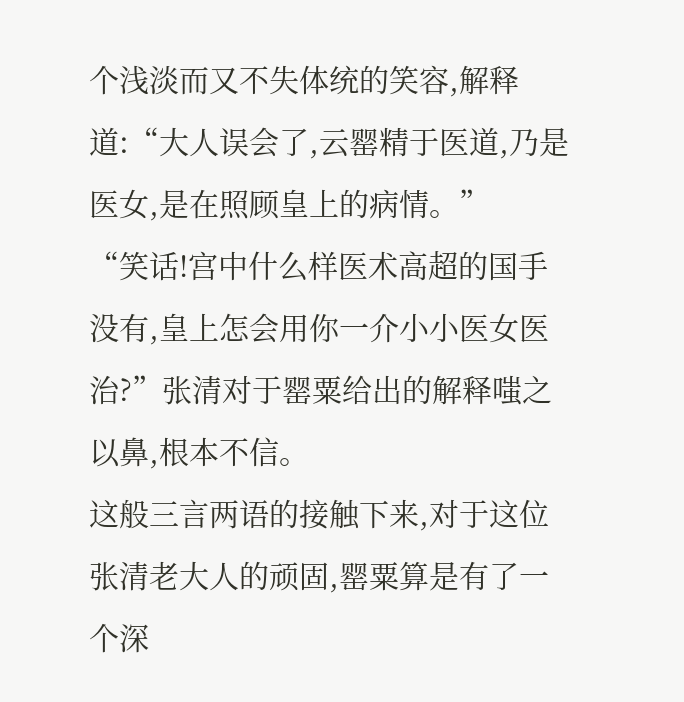个浅淡而又不失体统的笑容,解释道:“大人误会了,云罂精于医道,乃是医女,是在照顾皇上的病情。”
“笑话!宫中什么样医术高超的国手没有,皇上怎会用你一介小小医女医治?”张清对于罂粟给出的解释嗤之以鼻,根本不信。
这般三言两语的接触下来,对于这位张清老大人的顽固,罂粟算是有了一个深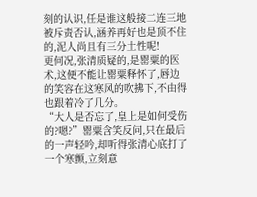刻的认识,任是谁这般接二连三地被斥责否认,涵养再好也是顶不住的,泥人尚且有三分土性呢!
更何况,张清质疑的,是罂粟的医术,这便不能让罂粟释怀了,唇边的笑容在这寒风的吹拂下,不由得也跟着冷了几分。
“大人是否忘了,皇上是如何受伤的?嗯?”罂粟含笑反问,只在最后的一声轻吟,却听得张清心底打了一个寒颤,立刻意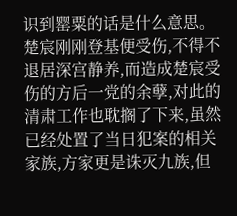识到罂粟的话是什么意思。
楚宸刚刚登基便受伤,不得不退居深宫静养,而造成楚宸受伤的方后一党的余孽,对此的清肃工作也耽搁了下来,虽然已经处置了当日犯案的相关家族,方家更是诛灭九族,但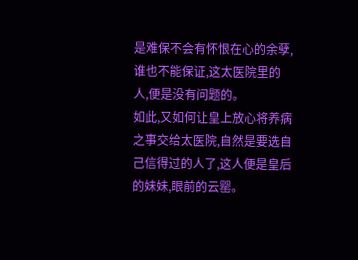是难保不会有怀恨在心的余孽,谁也不能保证,这太医院里的人,便是没有问题的。
如此,又如何让皇上放心将养病之事交给太医院,自然是要选自己信得过的人了,这人便是皇后的妹妹,眼前的云罂。